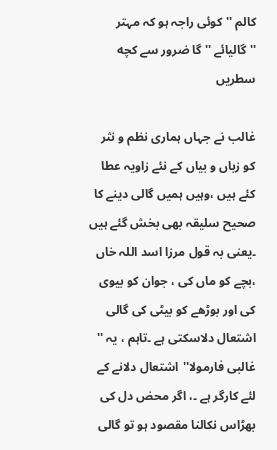کالم ''کوئی راجہ ہو کہ مہتر ''گالیائے '' گا ضرور سے کچه سطریں

غالب نے جہاں ہماری نظم و نثر کو زباں و بیاں کے نئے زاویہ عطا کئے ہیں ،وہیں ہمیں گالی دینے کا صحیح سلیقہ بهی بخش گئے ہیں ۔یعنی بہ قول مرزا اسد اللہ خاں ،بچے کو ماں کی ، جوان کو بیوی کی اور بوڑهے کو بیٹی کی گالی اشتعال دلاسکتی ہے ۔تاہم ، یہ '' غالبی فارمولا''اشتعال دلانے کے لئے کارگر ہے ۔، اگر محض دل کی بهڑاس نکالنا مقصود ہو تو گالی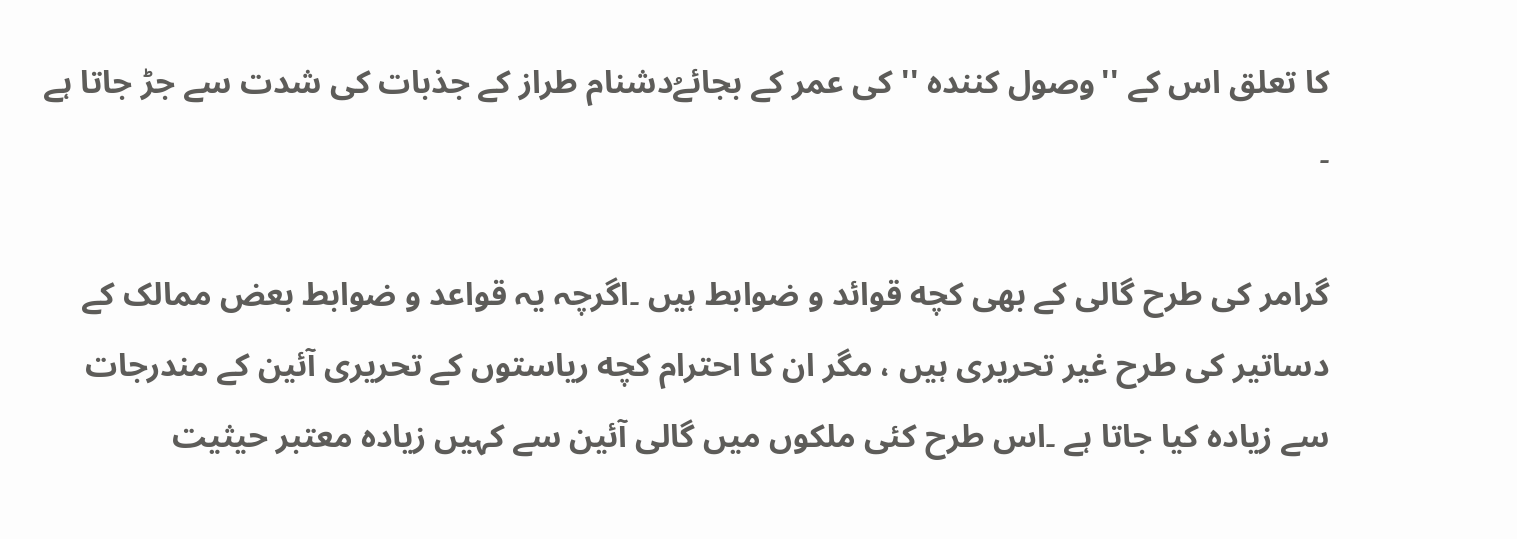کا تعلق اس کے ''وصول کنندہ '' کی عمر کے بجائےُدشنام طراز کے جذبات کی شدت سے جڑ جاتا ہے ۔

گرامر کی طرح گالی کے بهی کچه قوائد و ضوابط ہیں ۔اگرچہ یہ قواعد و ضوابط بعض ممالک کے دساتیر کی طرح غیر تحریری ہیں ، مگر ان کا احترام کچه ریاستوں کے تحریری آئین کے مندرجات سے زیادہ کیا جاتا ہے ۔اس طرح کئی ملکوں میں گالی آئین سے کہیں زیادہ معتبر حیثیت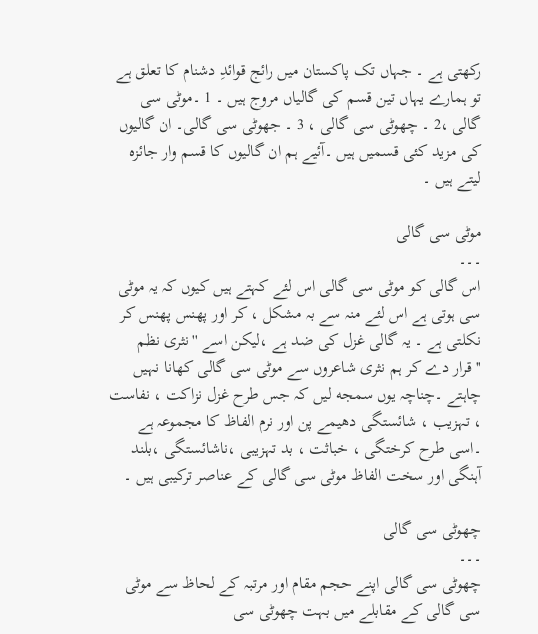رکهتی ہے ۔ جہاں تک پاکستان میں رائج قوائدِ دشنام کا تعلق ہے تو ہمارے یہاں تین قسم کی گالیاں مروج ہیں ۔ 1 ۔موٹی سی گالی ،2 ۔ چهوٹی سی گالی ، 3 ۔ جهوٹی سی گالی۔ ان گالیوں کی مزید کئی قسمیں ہیں ۔آئیے ہم ان گالیوں کا قسم وار جائزہ لیتے ہیں ۔

موٹی سی گالی
۔۔۔
اس گالی کو موٹی سی گالی اس لئے کہتے ہیں کیوں کہ یہ موٹی سی ہوتی ہے اس لئے منہ سے بہ مشکل ، کر اور پهنس پهنس کر نکلتی ہے ۔ یہ گالی غزل کی ضد ہے ،لیکن اسے ''نثری نظم ''قرار دے کر ہم نثری شاعروں سے موٹی سی گالی کهانا نہیں چاہتے ۔چناچہ یوں سمجه لیں کہ جس طرح غزل نزاکت ، نفاست ، تہزیب ، شائستگی دهیمے پن اور نرم الفاظ کا مجموعہ ہے ۔اسی طرح کرختگی ، خباثت ، بد تہزیبی ،ناشائستگی ،بلند آہنگی اور سخت الفاظ موٹی سی گالی کے عناصر ترکیبی ہیں ۔

چهوٹی سی گالی
۔۔۔
چهوٹی سی گالی اپنے حجم مقام اور مرتبہ کے لحاظ سے موٹی سی گالی کے مقابلے میں بہت چهوٹی سی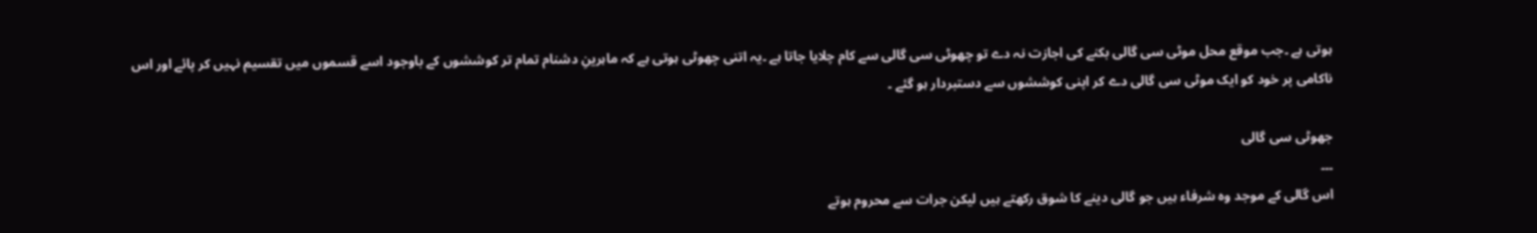ہوتی ہے ۔جب موقع محل موٹی سی گالی بکنے کی اجازت نہ دے تو چهوٹی سی گالی سے کام چلایا جاتا ہے ۔یہ اتنی چهوٹی ہوتی ہے کہ ماہرینِ دشنام تمام تر کوششوں کے باوجود اسے قسموں میں تقسیم نہیں کر پائے اور اس ناکامی پر خود کو ایک موٹی سی گالی دے کر اپنی کوششوں سے دستبردار ہو گئے ۔

جهوٹی سی گالی
۔۔۔
اس گالی کے موجد وہ شرفاء ہیں جو گالی دینے کا شوق رکهتے ہیں لیکن جرات سے محروم ہوتے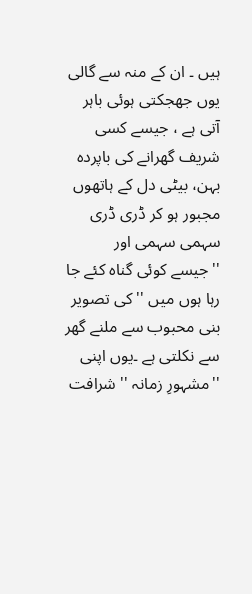ہیں ۔ ان کے منہ سے گالی یوں جهجکتی ہوئی باہر آتی ہے ، جیسے کسی شریف گهرانے کی باپردہ بہن، بیٹی دل کے ہاتهوں مجبور ہو کر ڈری ڈری سہمی سہمی اور ''جیسے کوئی گناہ کئے جا رہا ہوں میں ''کی تصویر بنی محبوب سے ملنے گهر سے نکلتی ہے ۔یوں اپنی ''مشہورِ زمانہ '' شرافت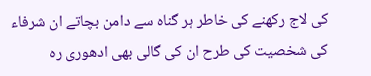کی لاج رکهنے کی خاطر ہر گناہ سے دامن بچاتے ان شرفاء کی شخصیت کی طرح ان کی گالی بهی ادهوری رہ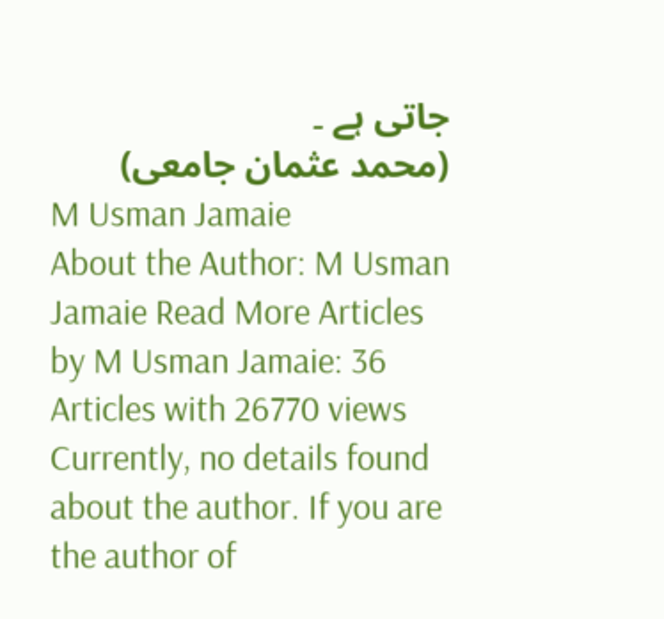جاتی ہے ۔
(محمد عثمان جامعی)
M Usman Jamaie
About the Author: M Usman Jamaie Read More Articles by M Usman Jamaie: 36 Articles with 26770 views Currently, no details found about the author. If you are the author of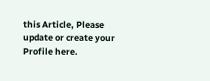this Article, Please update or create your Profile here.